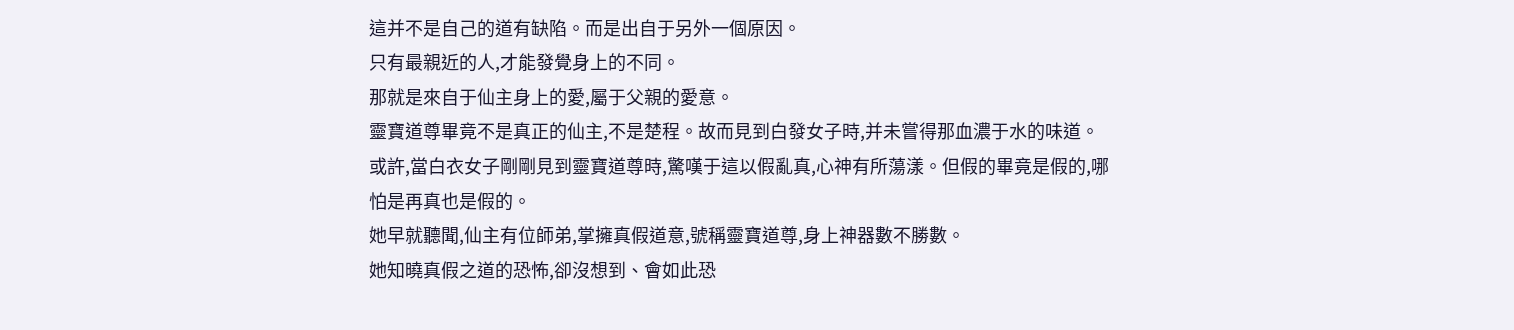這并不是自己的道有缺陷。而是出自于另外一個原因。
只有最親近的人,才能發覺身上的不同。
那就是來自于仙主身上的愛,屬于父親的愛意。
靈寶道尊畢竟不是真正的仙主,不是楚程。故而見到白發女子時,并未嘗得那血濃于水的味道。
或許,當白衣女子剛剛見到靈寶道尊時,驚嘆于這以假亂真,心神有所蕩漾。但假的畢竟是假的,哪怕是再真也是假的。
她早就聽聞,仙主有位師弟,掌擁真假道意,號稱靈寶道尊,身上神器數不勝數。
她知曉真假之道的恐怖,卻沒想到、會如此恐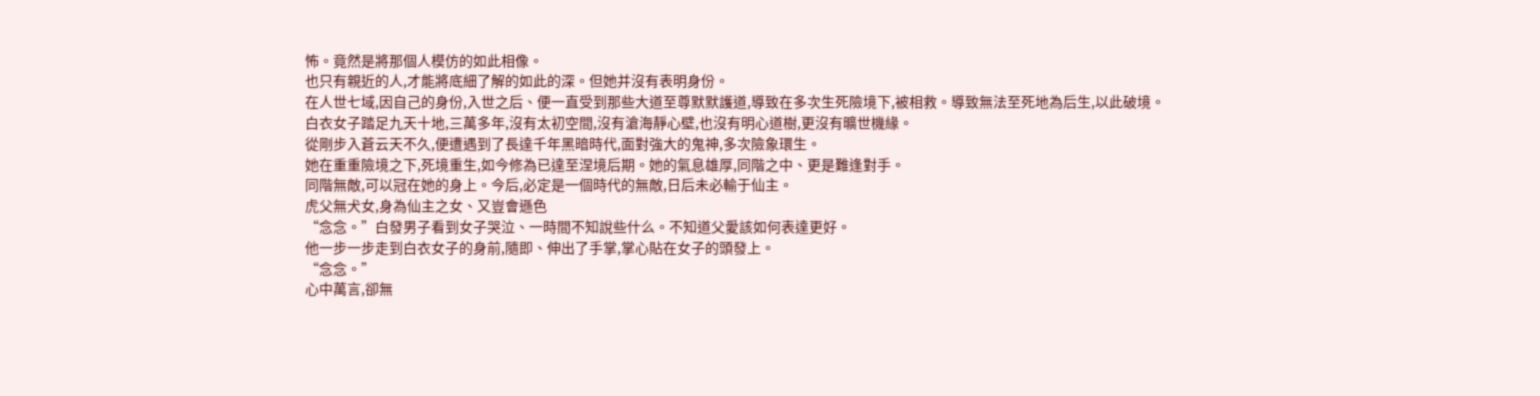怖。竟然是將那個人模仿的如此相像。
也只有親近的人,才能將底細了解的如此的深。但她并沒有表明身份。
在人世七域,因自己的身份,入世之后、便一直受到那些大道至尊默默護道,導致在多次生死險境下,被相救。導致無法至死地為后生,以此破境。
白衣女子踏足九天十地,三萬多年,沒有太初空間,沒有滄海靜心壁,也沒有明心道樹,更沒有曠世機緣。
從剛步入蒼云天不久,便遭遇到了長達千年黑暗時代,面對強大的鬼神,多次險象環生。
她在重重險境之下,死境重生,如今修為已達至涅境后期。她的氣息雄厚,同階之中、更是難逢對手。
同階無敵,可以冠在她的身上。今后,必定是一個時代的無敵,日后未必輸于仙主。
虎父無犬女,身為仙主之女、又豈會遜色
“念念。”白發男子看到女子哭泣、一時間不知說些什么。不知道父愛該如何表達更好。
他一步一步走到白衣女子的身前,隨即、伸出了手掌,掌心貼在女子的頭發上。
“念念。”
心中萬言,卻無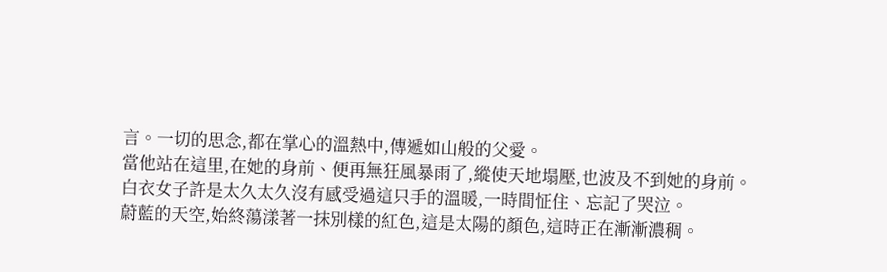言。一切的思念,都在掌心的溫熱中,傳遞如山般的父愛。
當他站在這里,在她的身前、便再無狂風暴雨了,縱使天地塌壓,也波及不到她的身前。
白衣女子許是太久太久沒有感受過這只手的溫暖,一時間怔住、忘記了哭泣。
蔚藍的天空,始終蕩漾著一抹別樣的紅色,這是太陽的顏色,這時正在漸漸濃稠。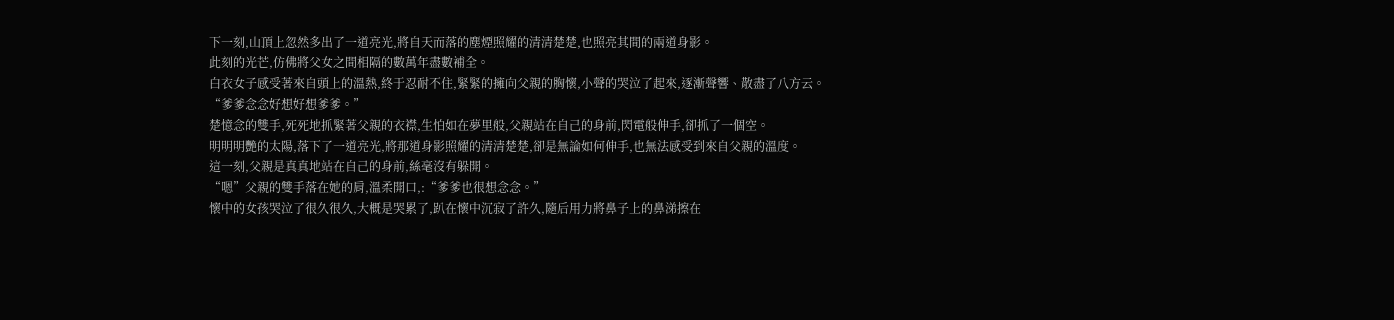下一刻,山頂上忽然多出了一道亮光,將自天而落的塵煙照耀的清清楚楚,也照亮其間的兩道身影。
此刻的光芒,仿佛將父女之間相隔的數萬年盡數補全。
白衣女子感受著來自頭上的溫熱,終于忍耐不住,緊緊的擁向父親的胸懷,小聲的哭泣了起來,逐漸聲響、散盡了八方云。
“爹爹念念好想好想爹爹。”
楚憶念的雙手,死死地抓緊著父親的衣襟,生怕如在夢里般,父親站在自己的身前,閃電般伸手,卻抓了一個空。
明明明艷的太陽,落下了一道亮光,將那道身影照耀的清清楚楚,卻是無論如何伸手,也無法感受到來自父親的溫度。
這一刻,父親是真真地站在自己的身前,絲毫沒有躲開。
“嗯”父親的雙手落在她的肩,溫柔開口,:“爹爹也很想念念。”
懷中的女孩哭泣了很久很久,大概是哭累了,趴在懷中沉寂了許久,隨后用力將鼻子上的鼻涕擦在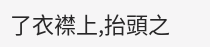了衣襟上,抬頭之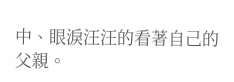中、眼淚汪汪的看著自己的父親。